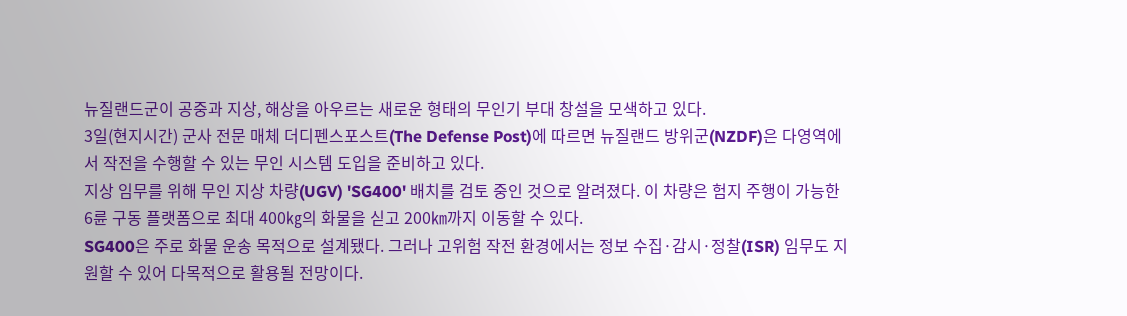뉴질랜드군이 공중과 지상, 해상을 아우르는 새로운 형태의 무인기 부대 창설을 모색하고 있다.
3일(현지시간) 군사 전문 매체 더디펜스포스트(The Defense Post)에 따르면 뉴질랜드 방위군(NZDF)은 다영역에서 작전을 수행할 수 있는 무인 시스템 도입을 준비하고 있다.
지상 임무를 위해 무인 지상 차량(UGV) 'SG400' 배치를 검토 중인 것으로 알려졌다. 이 차량은 험지 주행이 가능한 6륜 구동 플랫폼으로 최대 400㎏의 화물을 싣고 200㎞까지 이동할 수 있다.
SG400은 주로 화물 운송 목적으로 설계됐다. 그러나 고위험 작전 환경에서는 정보 수집·감시·정찰(ISR) 임무도 지원할 수 있어 다목적으로 활용될 전망이다.